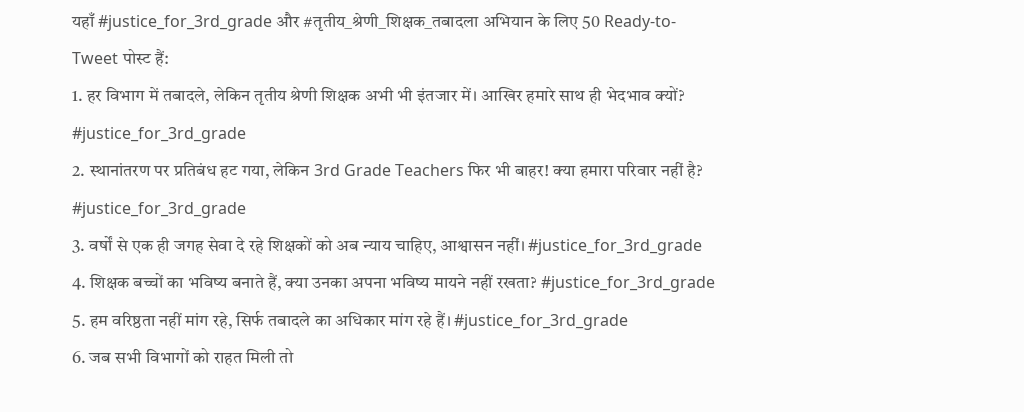यहाँ #justice_for_3rd_grade और #तृतीय_श्रेणी_शिक्षक_तबादला अभियान के लिए 50 Ready-to-Tweet पोस्ट हैं:
1. हर विभाग में तबादले, लेकिन तृतीय श्रेणी शिक्षक अभी भी इंतजार में। आखिर हमारे साथ ही भेदभाव क्यों? #justice_for_3rd_grade
2. स्थानांतरण पर प्रतिबंध हट गया, लेकिन 3rd Grade Teachers फिर भी बाहर! क्या हमारा परिवार नहीं है? #justice_for_3rd_grade
3. वर्षों से एक ही जगह सेवा दे रहे शिक्षकों को अब न्याय चाहिए, आश्वासन नहीं। #justice_for_3rd_grade
4. शिक्षक बच्चों का भविष्य बनाते हैं, क्या उनका अपना भविष्य मायने नहीं रखता? #justice_for_3rd_grade
5. हम वरिष्ठता नहीं मांग रहे, सिर्फ तबादले का अधिकार मांग रहे हैं। #justice_for_3rd_grade
6. जब सभी विभागों को राहत मिली तो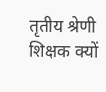तृतीय श्रेणी शिक्षक क्यों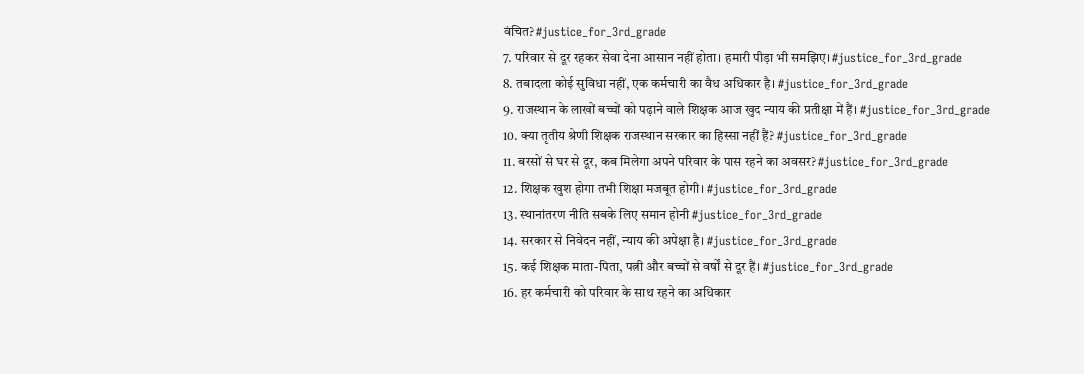वंचित? #justice_for_3rd_grade
7. परिवार से दूर रहकर सेवा देना आसान नहीं होता। हमारी पीड़ा भी समझिए। #justice_for_3rd_grade
8. तबादला कोई सुविधा नहीं, एक कर्मचारी का वैध अधिकार है। #justice_for_3rd_grade
9. राजस्थान के लाखों बच्चों को पढ़ाने वाले शिक्षक आज खुद न्याय की प्रतीक्षा में हैं। #justice_for_3rd_grade
10. क्या तृतीय श्रेणी शिक्षक राजस्थान सरकार का हिस्सा नहीं हैं? #justice_for_3rd_grade
11. बरसों से घर से दूर, कब मिलेगा अपने परिवार के पास रहने का अवसर? #justice_for_3rd_grade
12. शिक्षक खुश होगा तभी शिक्षा मजबूत होगी। #justice_for_3rd_grade
13. स्थानांतरण नीति सबके लिए समान होनी #justice_for_3rd_grade
14. सरकार से निवेदन नहीं, न्याय की अपेक्षा है। #justice_for_3rd_grade
15. कई शिक्षक माता-पिता, पत्नी और बच्चों से वर्षों से दूर हैं। #justice_for_3rd_grade
16. हर कर्मचारी को परिवार के साथ रहने का अधिकार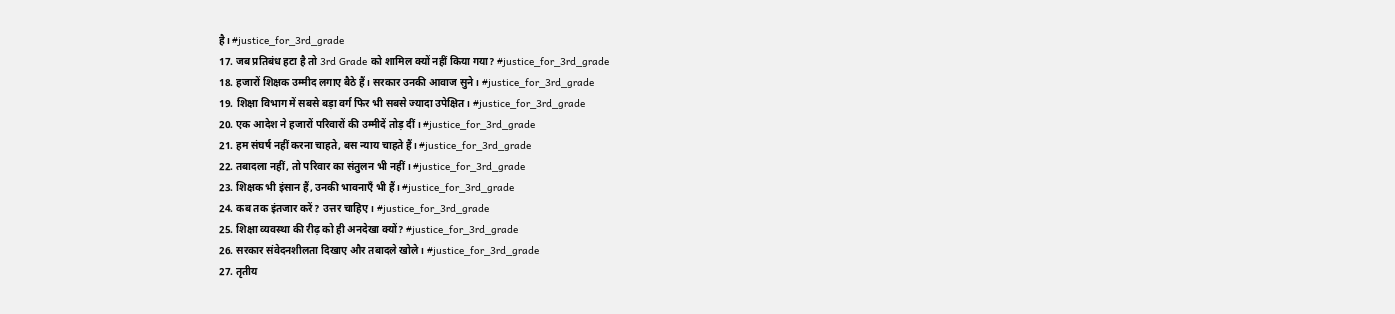है। #justice_for_3rd_grade
17. जब प्रतिबंध हटा है तो 3rd Grade को शामिल क्यों नहीं किया गया? #justice_for_3rd_grade
18. हजारों शिक्षक उम्मीद लगाए बैठे हैं। सरकार उनकी आवाज सुने। #justice_for_3rd_grade
19. शिक्षा विभाग में सबसे बड़ा वर्ग फिर भी सबसे ज्यादा उपेक्षित। #justice_for_3rd_grade
20. एक आदेश ने हजारों परिवारों की उम्मीदें तोड़ दीं। #justice_for_3rd_grade
21. हम संघर्ष नहीं करना चाहते, बस न्याय चाहते हैं। #justice_for_3rd_grade
22. तबादला नहीं, तो परिवार का संतुलन भी नहीं। #justice_for_3rd_grade
23. शिक्षक भी इंसान हैं, उनकी भावनाएँ भी हैं। #justice_for_3rd_grade
24. कब तक इंतजार करें? उत्तर चाहिए। #justice_for_3rd_grade
25. शिक्षा व्यवस्था की रीढ़ को ही अनदेखा क्यों? #justice_for_3rd_grade
26. सरकार संवेदनशीलता दिखाए और तबादले खोले। #justice_for_3rd_grade
27. तृतीय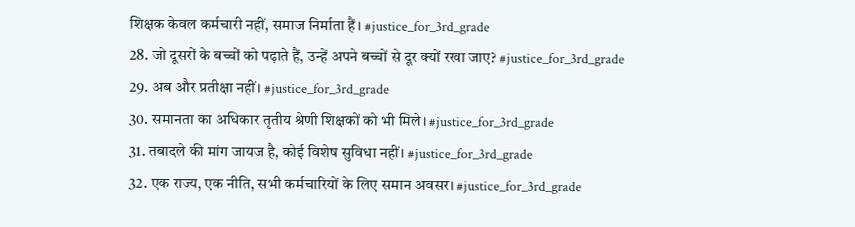शिक्षक केवल कर्मचारी नहीं, समाज निर्माता हैं। #justice_for_3rd_grade
28. जो दूसरों के बच्चों को पढ़ाते हैं, उन्हें अपने बच्चों से दूर क्यों रखा जाए? #justice_for_3rd_grade
29. अब और प्रतीक्षा नहीं। #justice_for_3rd_grade
30. समानता का अधिकार तृतीय श्रेणी शिक्षकों को भी मिले। #justice_for_3rd_grade
31. तबादले की मांग जायज है, कोई विशेष सुविधा नहीं। #justice_for_3rd_grade
32. एक राज्य, एक नीति, सभी कर्मचारियों के लिए समान अवसर। #justice_for_3rd_grade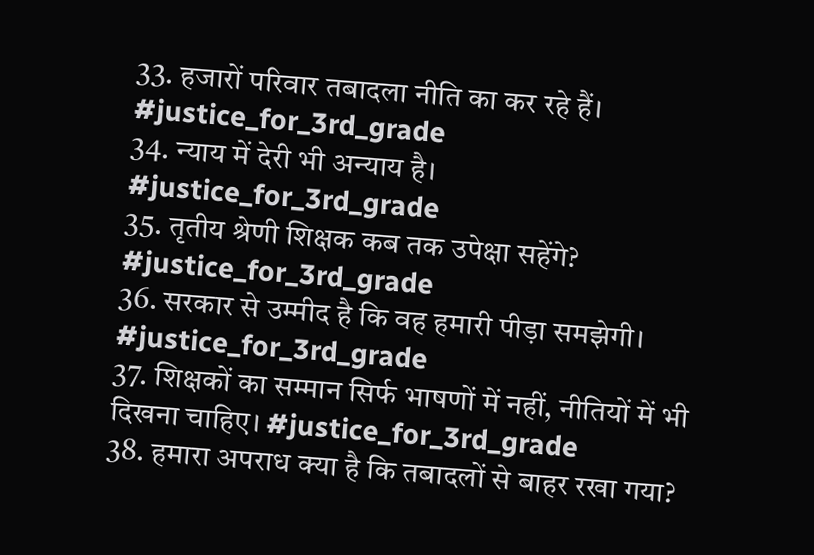33. हजारों परिवार तबादला नीति का कर रहे हैं। #justice_for_3rd_grade
34. न्याय में देरी भी अन्याय है। #justice_for_3rd_grade
35. तृतीय श्रेणी शिक्षक कब तक उपेक्षा सहेंगे? #justice_for_3rd_grade
36. सरकार से उम्मीद है कि वह हमारी पीड़ा समझेगी। #justice_for_3rd_grade
37. शिक्षकों का सम्मान सिर्फ भाषणों में नहीं, नीतियों में भी दिखना चाहिए। #justice_for_3rd_grade
38. हमारा अपराध क्या है कि तबादलों से बाहर रखा गया?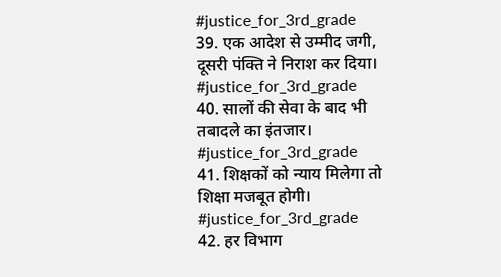#justice_for_3rd_grade
39. एक आदेश से उम्मीद जगी, दूसरी पंक्ति ने निराश कर दिया। #justice_for_3rd_grade
40. सालों की सेवा के बाद भी तबादले का इंतजार। #justice_for_3rd_grade
41. शिक्षकों को न्याय मिलेगा तो शिक्षा मजबूत होगी। #justice_for_3rd_grade
42. हर विभाग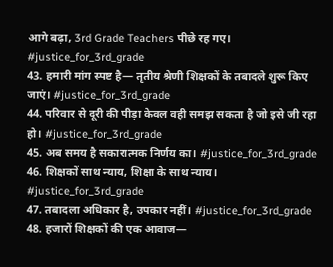आगे बढ़ा, 3rd Grade Teachers पीछे रह गए। #justice_for_3rd_grade
43. हमारी मांग स्पष्ट है— तृतीय श्रेणी शिक्षकों के तबादले शुरू किए जाएं। #justice_for_3rd_grade
44. परिवार से दूरी की पीड़ा केवल वही समझ सकता है जो इसे जी रहा हो। #justice_for_3rd_grade
45. अब समय है सकारात्मक निर्णय का। #justice_for_3rd_grade
46. शिक्षकों साथ न्याय, शिक्षा के साथ न्याय। #justice_for_3rd_grade
47. तबादला अधिकार है, उपकार नहीं। #justice_for_3rd_grade
48. हजारों शिक्षकों की एक आवाज—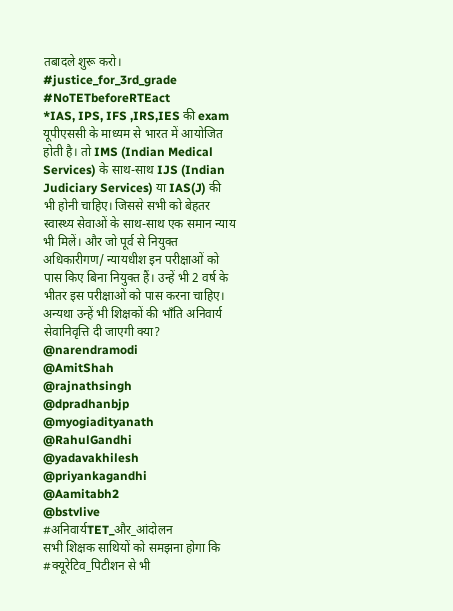तबादले शुरू करो। #justice_for_3rd_grade
#NoTETbeforeRTEact
*IAS, IPS, IFS ,IRS,IES की exam यूपीएससी के माध्यम से भारत में आयोजित होती है। तो IMS (Indian Medical Services) के साथ-साथ IJS (Indian Judiciary Services) या IAS(J) की भी होनी चाहिए। जिससे सभी को बेहतर स्वास्थ्य सेवाओं के साथ-साथ एक समान न्याय भी मिलें। और जो पूर्व से नियुक्त अधिकारीगण/ न्यायधीश इन परीक्षाओं को पास किए बिना नियुक्त हैं। उन्हें भी 2 वर्ष के भीतर इस परीक्षाओं को पास करना चाहिए। अन्यथा उन्हें भी शिक्षकों की भाँति अनिवार्य सेवानिवृत्ति दी जाएगी क्या?
@narendramodi
@AmitShah
@rajnathsingh
@dpradhanbjp
@myogiadityanath
@RahulGandhi
@yadavakhilesh
@priyankagandhi
@Aamitabh2
@bstvlive
#अनिवार्यTET_और_आंदोलन
सभी शिक्षक साथियों को समझना होगा कि #क्यूरेटिव_पिटीशन से भी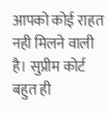आपको कोई राहत नही मिलने वाली है। सुप्रीम कोर्ट बहुत ही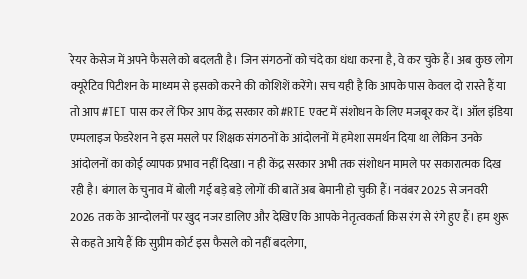रेयर केसेज में अपने फैसले को बदलती है। जिन संगठनों को चंदे का धंधा करना है, वे कर चुके हैं। अब कुछ लोग क्यूरेटिव पिटीशन के माध्यम से इसको करने की कोशिशें करेंगे। सच यही है कि आपके पास केवल दो रास्ते हैं या तो आप #TET पास कर लें फिर आप केंद्र सरकार को #RTE एक्ट में संशोधन के लिए मजबूर कर दें। ऑल इंडिया एम्पलाइज फेडरेशन ने इस मसले पर शिक्षक संगठनों के आंदोलनों में हमेशा समर्थन दिया था लेकिन उनके आंदोलनों का कोई व्यापक प्रभाव नहीं दिखा। न ही केंद्र सरकार अभी तक संशोधन मामले पर सकारात्मक दिख रही है। बंगाल के चुनाव में बोली गई बड़े बड़े लोगों की बातें अब बेमानी हो चुकी हैं। नवंबर 2025 से जनवरी 2026 तक के आन्दोलनों पर खुद नजर डालिए और देखिए कि आपके नेतृत्वकर्ता किस रंग से रंगे हुए हैं। हम शुरू से कहते आये हैं कि सुप्रीम कोर्ट इस फैसले को नहीं बदलेगा,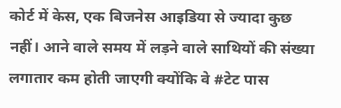कोर्ट में केस, एक बिजनेस आइडिया से ज्यादा कुछ नहीं। आने वाले समय में लड़ने वाले साथियों की संख्या लगातार कम होती जाएगी क्योंकि वे #टेट पास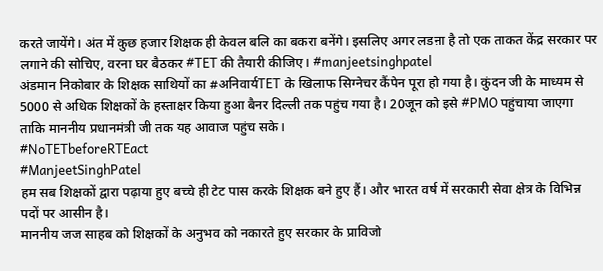करते जायेंगे। अंत में कुछ हजार शिक्षक ही केवल बलि का बकरा बनेंगे। इसलिए अगर लडऩा है तो एक ताकत केंद्र सरकार पर लगाने की सोचिए, वरना घर बैठकर #TET की तैयारी कीजिए। #manjeetsinghpatel
अंडमान निकोबार के शिक्षक साथियों का #अनिवार्यTET के खिलाफ सिग्नेचर कैंपेन पूरा हो गया है। कुंदन जी के माध्यम से 5000 से अधिक शिक्षकों के हस्ताक्षर किया हुआ बैनर दिल्ली तक पहुंच गया है। 20जून को इसे #PMO पहुंचाया जाएगा ताकि माननीय प्रधानमंत्री जी तक यह आवाज पहुंच सके।
#NoTETbeforeRTEact
#ManjeetSinghPatel
हम सब शिक्षकों द्वारा पढ़ाया हुए बच्चे ही टेट पास करके शिक्षक बने हुए हैं। और भारत वर्ष में सरकारी सेवा क्षेत्र के विभिन्न पदों पर आसीन है।
माननीय जज साहब को शिक्षकों के अनुभव को नकारते हुए सरकार के प्राविजो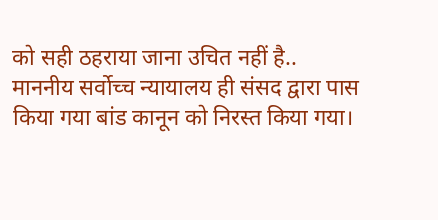को सही ठहराया जाना उचित नहीं है..
माननीय सर्वोच्च न्यायालय ही संसद द्वारा पास किया गया बांड कानून को निरस्त किया गया।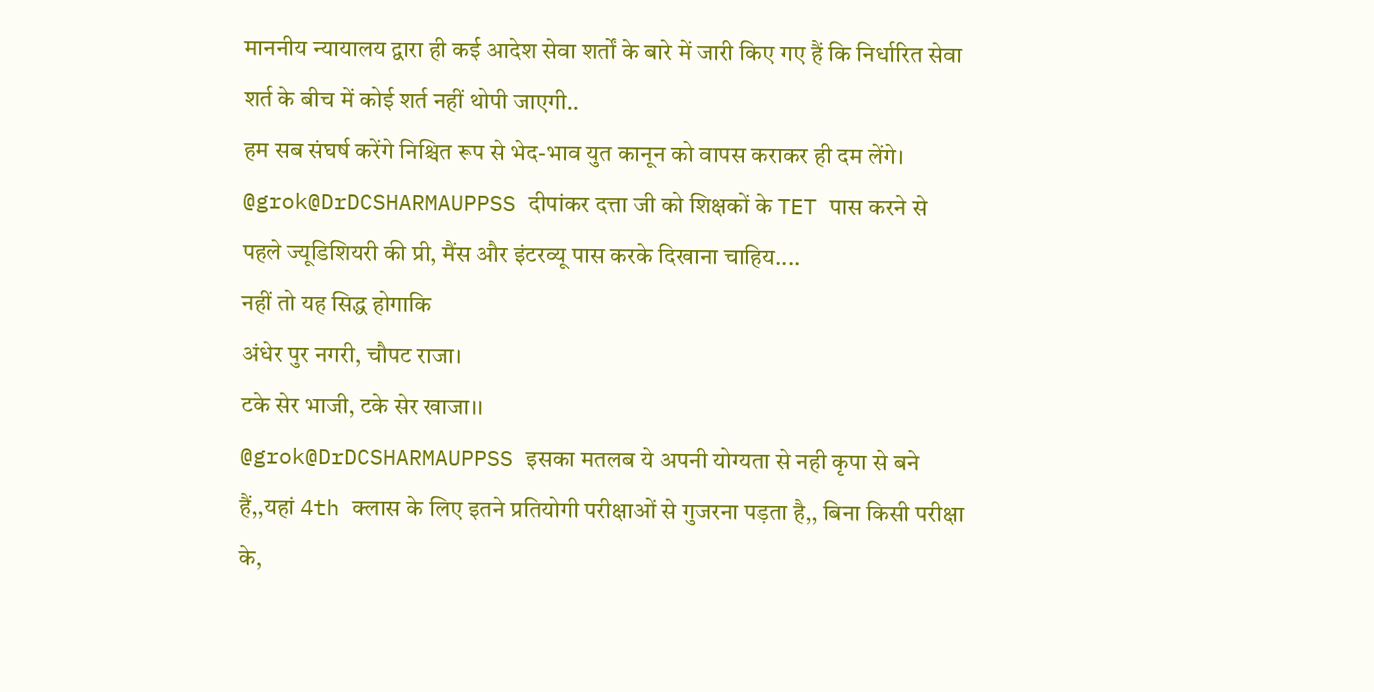माननीय न्यायालय द्वारा ही कई आदेश सेवा शर्तों के बारे में जारी किए गए हैं कि निर्धारित सेवा शर्त के बीच में कोई शर्त नहीं थोपी जाएगी..
हम सब संघर्ष करेंगे निश्चित रूप से भेद-भाव युत कानून को वापस कराकर ही दम लेंगे।
@grok@DrDCSHARMAUPPSS दीपांकर दत्ता जी को शिक्षकों के TET पास करने से पहले ज्यूडिशियरी की प्री, मैंस और इंटरव्यू पास करके दिखाना चाहिय....
नहीं तो यह सिद्ध होगाकि
अंधेर पुर नगरी, चौपट राजा।
टके सेर भाजी, टके सेर खाजा।।
@grok@DrDCSHARMAUPPSS इसका मतलब ये अपनी योग्यता से नही कृपा से बने हैं,,यहां 4th क्लास के लिए इतने प्रतियोगी परीक्षाओं से गुजरना पड़ता है,, बिना किसी परीक्षा के,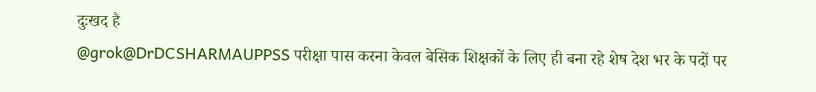दुःखद है
@grok@DrDCSHARMAUPPSS परीक्षा पास करना केवल बेसिक शिक्षकों के लिए ही बना रहे शेष देश भर के पदों पर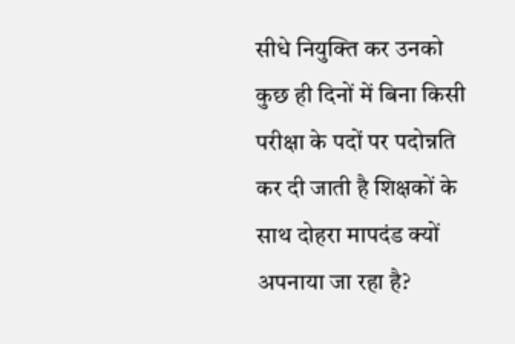सीधे नियुक्ति कर उनको कुछ ही दिनों में बिना किसी परीक्षा के पदों पर पदोन्नति कर दी जाती है शिक्षकों के साथ दोहरा मापदंड क्यों अपनाया जा रहा है?